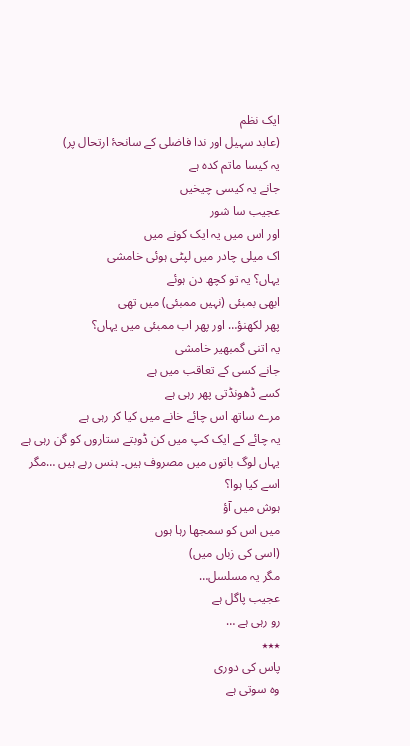ایک نظم
(عابد سہیل اور ندا فاضلی کے سانحۂ ارتحال پر)
یہ کیسا ماتم کدہ ہے
جانے یہ کیسی چیخیں
عجیب سا شور
اور اس میں یہ ایک کونے میں
اک میلی چادر میں لپٹی ہوئی خامشی
یہاں؟ یہ تو کچھ دن ہوئے
ابھی بمبئی (نہیں ممبئی) میں تھی
پھر لکھنؤ… اور پھر اب ممبئی میں یہاں؟
یہ اتنی گمبھیر خامشی
جانے کسی کے تعاقب میں ہے
کسے ڈھونڈتی پھر رہی ہے
مرے ساتھ اس چائے خانے میں کیا کر رہی ہے
یہ چائے کے ایک کپ میں کن ڈوبتے ستاروں کو گن رہی ہے
یہاں لوگ باتوں میں مصروف ہیں۔ ہنس رہے ہیں …مگر
اسے کیا ہوا؟
ہوش میں آؤ
میں اس کو سمجھا رہا ہوں
(اسی کی زباں میں)
مگر یہ مسلسل…
عجیب پاگل ہے
رو رہی ہے …
٭٭٭
پاس کی دوری
وہ سوتی ہے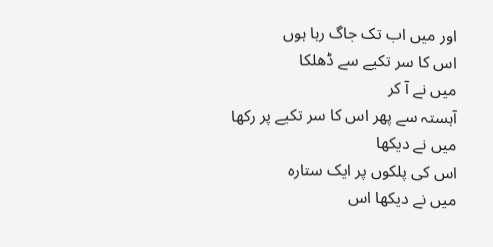اور میں اب تک جاگ رہا ہوں
اس کا سر تکیے سے ڈھلکا
میں نے آ کر
آہستہ سے پھر اس کا سر تکیے پر رکھا
میں نے دیکھا
اس کی پلکوں پر ایک ستارہ
میں نے دیکھا اس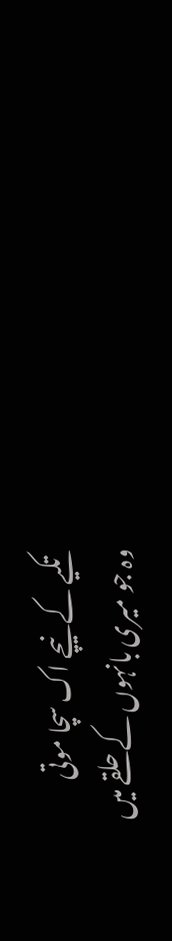تکیے کے نیچے اک سچا موتی
وہ جو میری بانہوں کے حلقے میں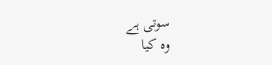سوتی ہے
وہ کیا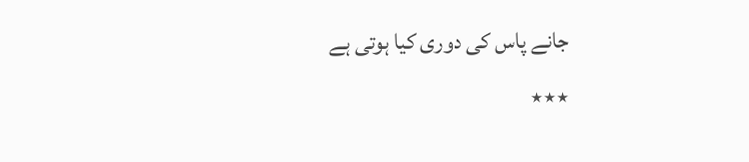جانے پاس کی دوری کیا ہوتی ہے
٭٭٭